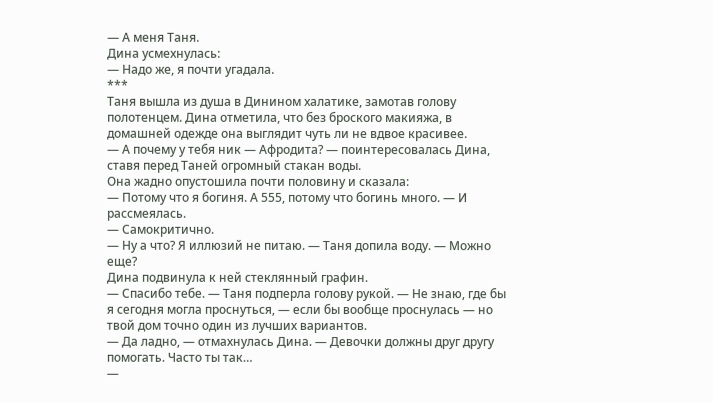— А меня Таня.
Дина усмехнулась:
— Надо же, я почти угадала.
***
Таня вышла из душа в Динином халатике, замотав голову полотенцем. Дина отметила, что без броского макияжа, в домашней одежде она выглядит чуть ли не вдвое красивее.
— А почему у тебя ник — Афродита? — поинтересовалась Дина, ставя перед Таней огромный стакан воды.
Она жадно опустошила почти половину и сказала:
— Потому что я богиня. А 555, потому что богинь много. — И рассмеялась.
— Самокритично.
— Ну а что? Я иллюзий не питаю. — Таня допила воду. — Можно еще?
Дина подвинула к ней стеклянный графин.
— Спасибо тебе. — Таня подперла голову рукой. — Не знаю, где бы я сегодня могла проснуться, — если бы вообще проснулась — но твой дом точно один из лучших вариантов.
— Да ладно, — отмахнулась Дина. — Девочки должны друг другу помогать. Часто ты так…
—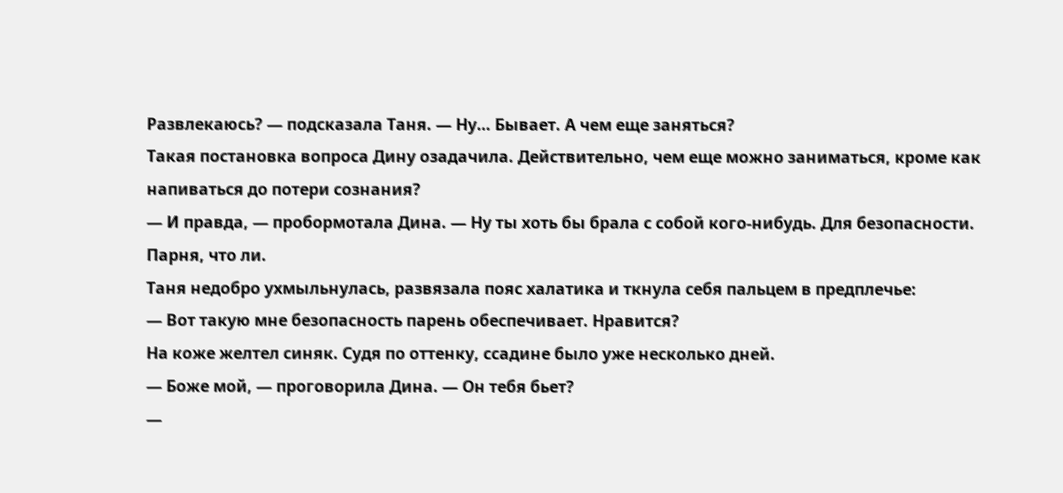Развлекаюсь? — подсказала Таня. — Ну… Бывает. А чем еще заняться?
Такая постановка вопроса Дину озадачила. Действительно, чем еще можно заниматься, кроме как напиваться до потери сознания?
— И правда, — пробормотала Дина. — Ну ты хоть бы брала с собой кого-нибудь. Для безопасности. Парня, что ли.
Таня недобро ухмыльнулась, развязала пояс халатика и ткнула себя пальцем в предплечье:
— Вот такую мне безопасность парень обеспечивает. Нравится?
На коже желтел синяк. Судя по оттенку, ссадине было уже несколько дней.
— Боже мой, — проговорила Дина. — Он тебя бьет?
—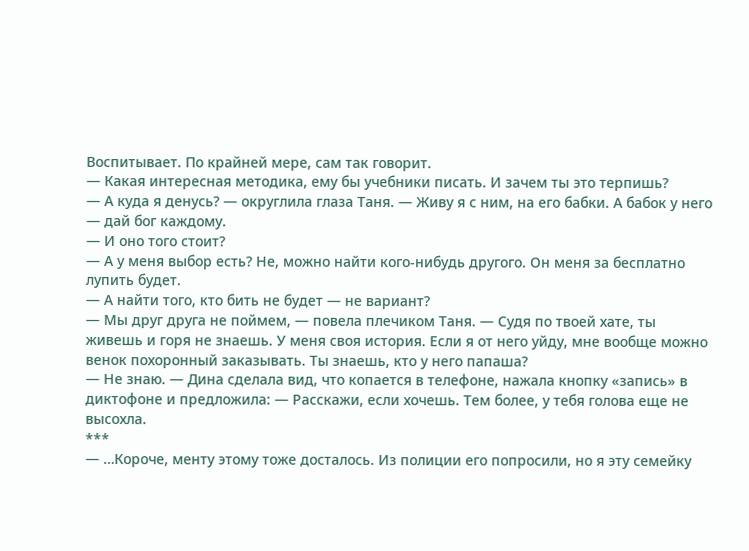Воспитывает. По крайней мере, сам так говорит.
— Какая интересная методика, ему бы учебники писать. И зачем ты это терпишь?
— А куда я денусь? — округлила глаза Таня. — Живу я с ним, на его бабки. А бабок у него — дай бог каждому.
— И оно того стоит?
— А у меня выбор есть? Не, можно найти кого-нибудь другого. Он меня за бесплатно лупить будет.
— А найти того, кто бить не будет — не вариант?
— Мы друг друга не поймем, — повела плечиком Таня. — Судя по твоей хате, ты живешь и горя не знаешь. У меня своя история. Если я от него уйду, мне вообще можно венок похоронный заказывать. Ты знаешь, кто у него папаша?
— Не знаю. — Дина сделала вид, что копается в телефоне, нажала кнопку «запись» в диктофоне и предложила: — Расскажи, если хочешь. Тем более, у тебя голова еще не высохла.
***
— …Короче, менту этому тоже досталось. Из полиции его попросили, но я эту семейку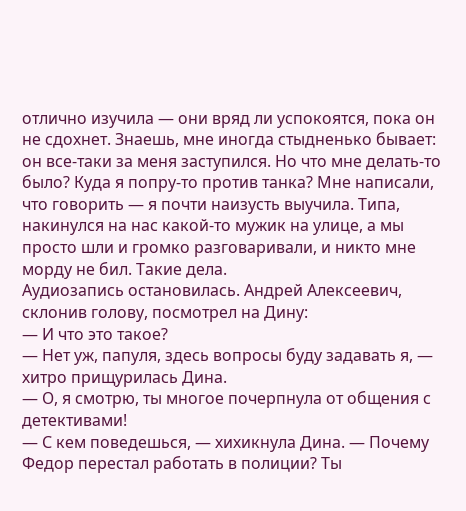отлично изучила — они вряд ли успокоятся, пока он не сдохнет. Знаешь, мне иногда стыдненько бывает: он все-таки за меня заступился. Но что мне делать-то было? Куда я попру-то против танка? Мне написали, что говорить — я почти наизусть выучила. Типа, накинулся на нас какой-то мужик на улице, а мы просто шли и громко разговаривали, и никто мне морду не бил. Такие дела.
Аудиозапись остановилась. Андрей Алексеевич, склонив голову, посмотрел на Дину:
— И что это такое?
— Нет уж, папуля, здесь вопросы буду задавать я, — хитро прищурилась Дина.
— О, я смотрю, ты многое почерпнула от общения с детективами!
— С кем поведешься, — хихикнула Дина. — Почему Федор перестал работать в полиции? Ты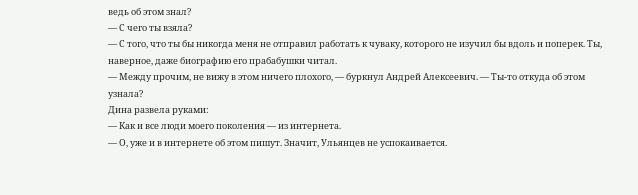ведь об этом знал?
— С чего ты взяла?
— С того, что ты бы никогда меня не отправил работать к чуваку, которого не изучил бы вдоль и поперек. Ты, наверное, даже биографию его прабабушки читал.
— Между прочим, не вижу в этом ничего плохого, — буркнул Андрей Алексеевич. — Ты-то откуда об этом узнала?
Дина развела руками:
— Как и все люди моего поколения — из интернета.
— О, уже и в интернете об этом пишут. Значит, Ульянцев не успокаивается.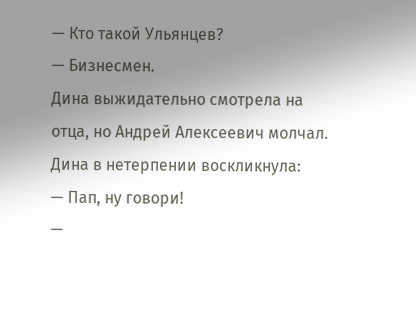— Кто такой Ульянцев?
— Бизнесмен.
Дина выжидательно смотрела на отца, но Андрей Алексеевич молчал. Дина в нетерпении воскликнула:
— Пап, ну говори!
—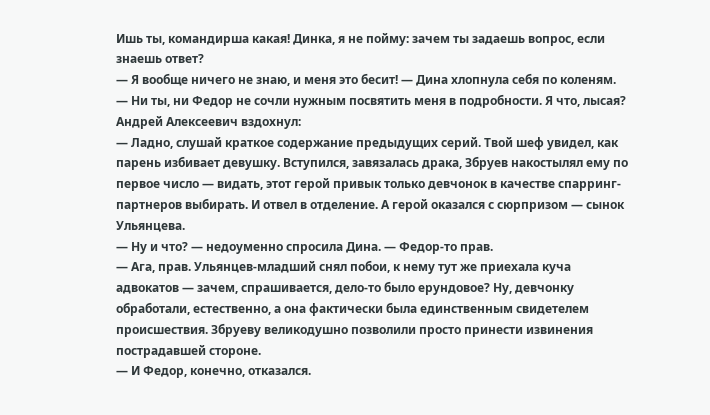Ишь ты, командирша какая! Динка, я не пойму: зачем ты задаешь вопрос, если знаешь ответ?
— Я вообще ничего не знаю, и меня это бесит! — Дина хлопнула себя по коленям. — Ни ты, ни Федор не сочли нужным посвятить меня в подробности. Я что, лысая?
Андрей Алексеевич вздохнул:
— Ладно, слушай краткое содержание предыдущих серий. Твой шеф увидел, как парень избивает девушку. Вступился, завязалась драка, Збруев накостылял ему по первое число — видать, этот герой привык только девчонок в качестве спарринг-партнеров выбирать. И отвел в отделение. А герой оказался с сюрпризом — сынок Ульянцева.
— Ну и что? — недоуменно спросила Дина. — Федор-то прав.
— Ага, прав. Ульянцев-младший снял побои, к нему тут же приехала куча адвокатов — зачем, спрашивается, дело-то было ерундовое? Ну, девчонку обработали, естественно, а она фактически была единственным свидетелем происшествия. Збруеву великодушно позволили просто принести извинения пострадавшей стороне.
— И Федор, конечно, отказался.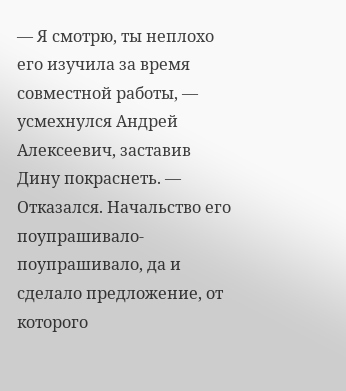— Я смотрю, ты неплохо его изучила за время совместной работы, — усмехнулся Андрей Алексеевич, заставив Дину покраснеть. — Отказался. Начальство его поупрашивало-поупрашивало, да и сделало предложение, от которого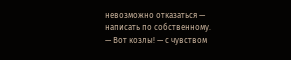невозможно отказаться — написать по собственному.
— Вот козлы! — с чувством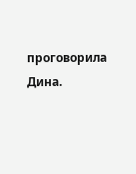проговорила Дина.